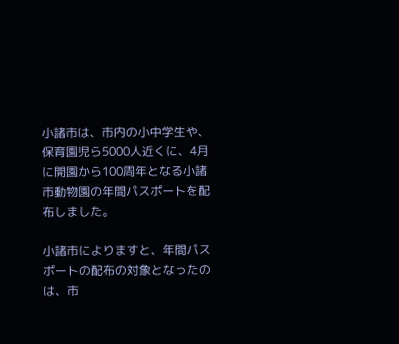小諸市は、市内の小中学生や、保育園児ら5000人近くに、4月に開園から100周年となる小諸市動物園の年間パスポートを配布しました。

小諸市によりますと、年間パスポートの配布の対象となったのは、市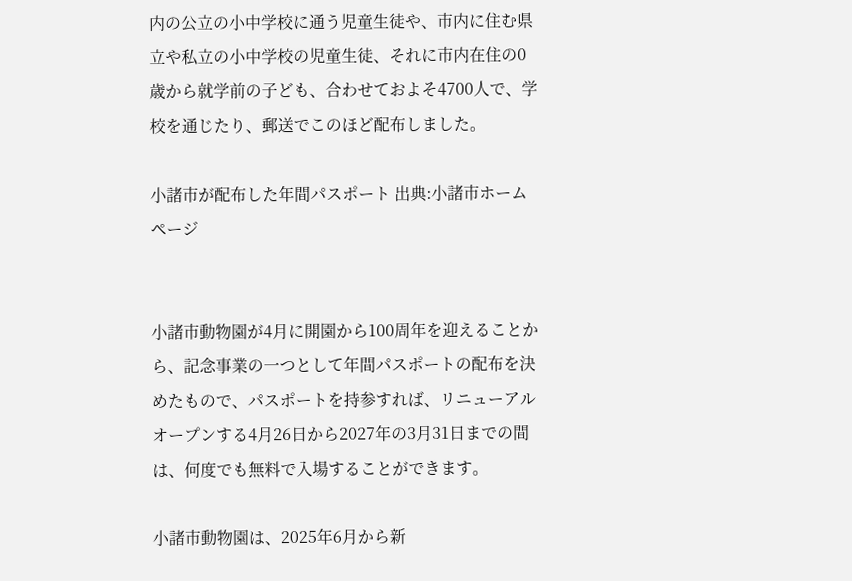内の公立の小中学校に通う児童生徒や、市内に住む県立や私立の小中学校の児童生徒、それに市内在住の0歳から就学前の子ども、合わせておよそ4700人で、学校を通じたり、郵送でこのほど配布しました。

小諸市が配布した年間パスポート 出典:小諸市ホームページ


小諸市動物園が4月に開園から100周年を迎えることから、記念事業の一つとして年間パスポートの配布を決めたもので、パスポートを持参すれば、リニューアルオープンする4月26日から2027年の3月31日までの間は、何度でも無料で入場することができます。

小諸市動物園は、2025年6月から新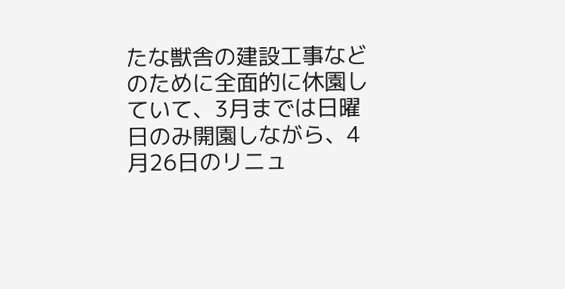たな獣舎の建設工事などのために全面的に休園していて、3月までは日曜日のみ開園しながら、4月26日のリニュ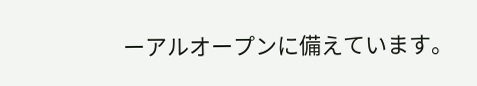ーアルオープンに備えています。